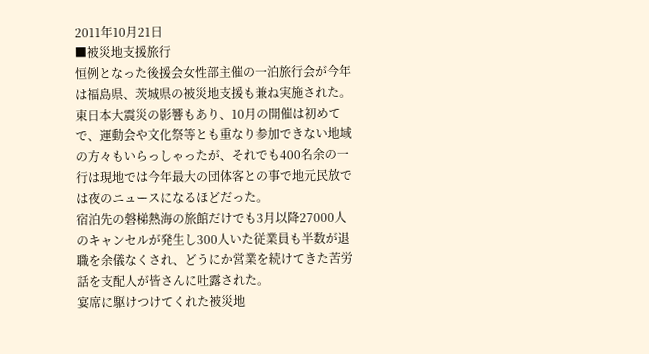2011年10月21日
■被災地支援旅行
恒例となった後援会女性部主催の一泊旅行会が今年は福島県、茨城県の被災地支援も兼ね実施された。
東日本大震災の影響もあり、10月の開催は初めてで、運動会や文化祭等とも重なり参加できない地域の方々もいらっしゃったが、それでも400名余の一行は現地では今年最大の団体客との事で地元民放では夜のニュースになるほどだった。
宿泊先の磐梯熱海の旅館だけでも3月以降27000人のキャンセルが発生し300人いた従業員も半数が退職を余儀なくされ、どうにか営業を続けてきた苦労話を支配人が皆さんに吐露された。
宴席に駆けつけてくれた被災地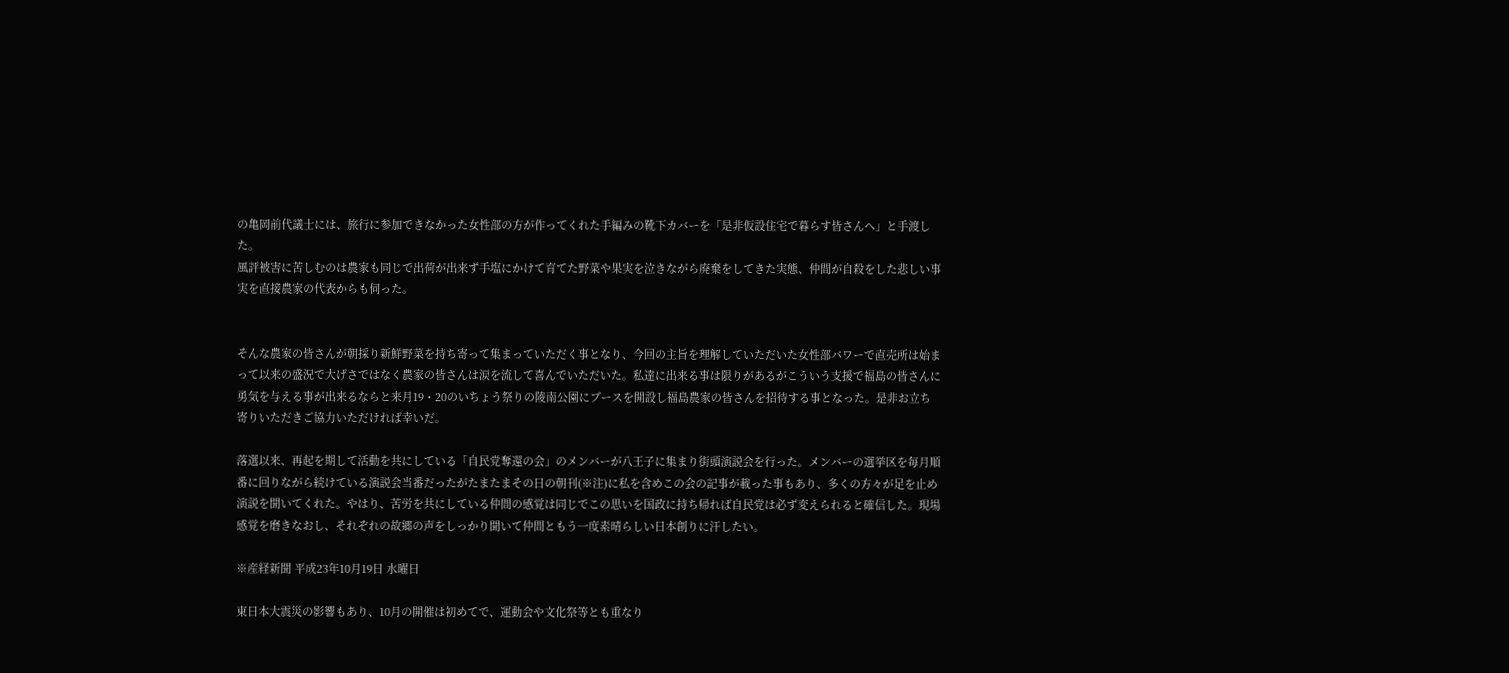の亀岡前代議士には、旅行に参加できなかった女性部の方が作ってくれた手編みの靴下カバーを「是非仮設住宅で暮らす皆さんへ」と手渡した。
風評被害に苦しむのは農家も同じで出荷が出来ず手塩にかけて育てた野菜や果実を泣きながら廃棄をしてきた実態、仲間が自殺をした悲しい事実を直接農家の代表からも伺った。


そんな農家の皆さんが朝採り新鮮野菜を持ち寄って集まっていただく事となり、今回の主旨を理解していただいた女性部パワーで直売所は始まって以来の盛況で大げさではなく農家の皆さんは涙を流して喜んでいただいた。私達に出来る事は限りがあるがこういう支援で福島の皆さんに勇気を与える事が出来るならと来月19・20のいちょう祭りの陵南公園にブースを開設し福島農家の皆さんを招待する事となった。是非お立ち寄りいただきご協力いただければ幸いだ。

落選以来、再起を期して活動を共にしている「自民党奪還の会」のメンバーが八王子に集まり街頭演説会を行った。メンバーの選挙区を毎月順番に回りながら続けている演説会当番だったがたまたまその日の朝刊(※注)に私を含めこの会の記事が載った事もあり、多くの方々が足を止め演説を聞いてくれた。やはり、苦労を共にしている仲間の感覚は同じでこの思いを国政に持ち帰れば自民党は必ず変えられると確信した。現場感覚を磨きなおし、それぞれの故郷の声をしっかり聞いて仲間ともう一度素晴らしい日本創りに汗したい。

※産経新聞 平成23年10月19日 水曜日

東日本大震災の影響もあり、10月の開催は初めてで、運動会や文化祭等とも重なり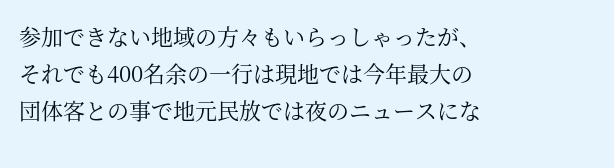参加できない地域の方々もいらっしゃったが、それでも400名余の一行は現地では今年最大の団体客との事で地元民放では夜のニュースにな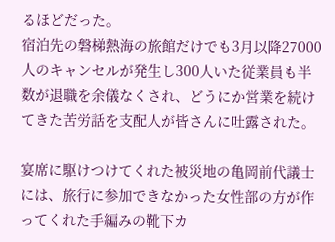るほどだった。
宿泊先の磐梯熱海の旅館だけでも3月以降27000人のキャンセルが発生し300人いた従業員も半数が退職を余儀なくされ、どうにか営業を続けてきた苦労話を支配人が皆さんに吐露された。

宴席に駆けつけてくれた被災地の亀岡前代議士には、旅行に参加できなかった女性部の方が作ってくれた手編みの靴下カ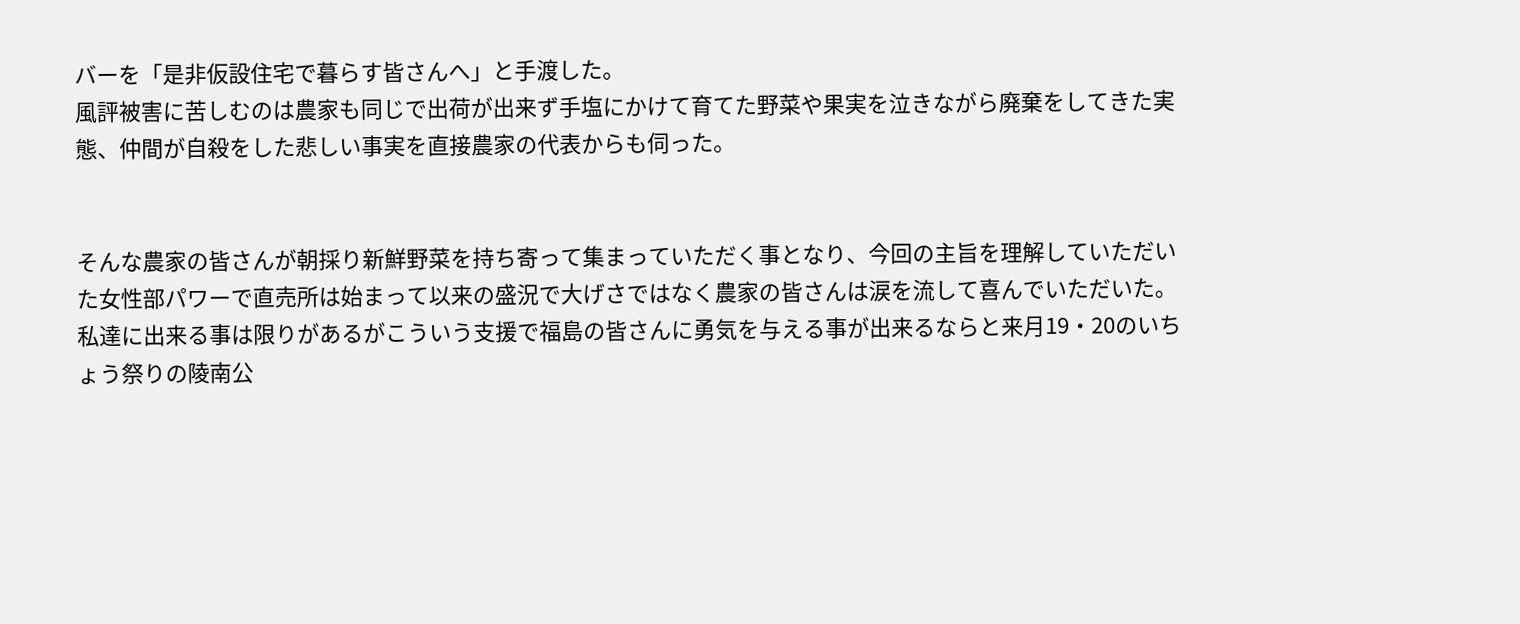バーを「是非仮設住宅で暮らす皆さんへ」と手渡した。
風評被害に苦しむのは農家も同じで出荷が出来ず手塩にかけて育てた野菜や果実を泣きながら廃棄をしてきた実態、仲間が自殺をした悲しい事実を直接農家の代表からも伺った。


そんな農家の皆さんが朝採り新鮮野菜を持ち寄って集まっていただく事となり、今回の主旨を理解していただいた女性部パワーで直売所は始まって以来の盛況で大げさではなく農家の皆さんは涙を流して喜んでいただいた。私達に出来る事は限りがあるがこういう支援で福島の皆さんに勇気を与える事が出来るならと来月19・20のいちょう祭りの陵南公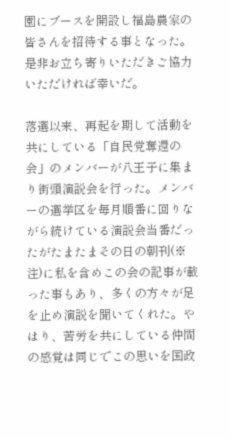園にブースを開設し福島農家の皆さんを招待する事となった。是非お立ち寄りいただきご協力いただければ幸いだ。

落選以来、再起を期して活動を共にしている「自民党奪還の会」のメンバーが八王子に集まり街頭演説会を行った。メンバーの選挙区を毎月順番に回りながら続けている演説会当番だったがたまたまその日の朝刊(※注)に私を含めこの会の記事が載った事もあり、多くの方々が足を止め演説を聞いてくれた。やはり、苦労を共にしている仲間の感覚は同じでこの思いを国政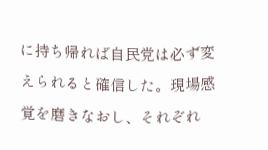に持ち帰れば自民党は必ず変えられると確信した。現場感覚を磨きなおし、それぞれ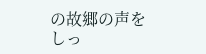の故郷の声をしっ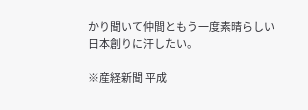かり聞いて仲間ともう一度素晴らしい日本創りに汗したい。

※産経新聞 平成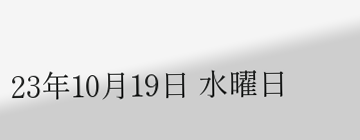23年10月19日 水曜日